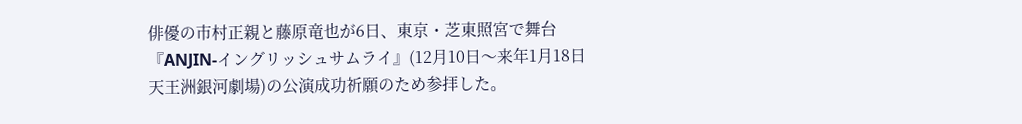俳優の市村正親と藤原竜也が6日、東京・芝東照宮で舞台『ANJIN-イングリッシュサムライ』(12月10日〜来年1月18日 天王洲銀河劇場)の公演成功祈願のため参拝した。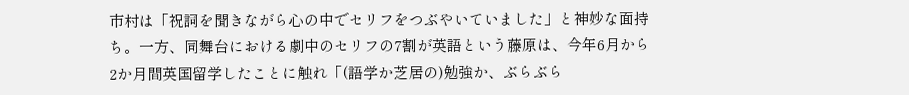市村は「祝詞を聞きながら心の中でセリフをつぶやいていました」と神妙な面持ち。一方、同舞台における劇中のセリフの7割が英語という藤原は、今年6月から2か月間英国留学したことに触れ「(語学か芝居の)勉強か、ぶらぶら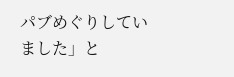パブめぐりしていました」と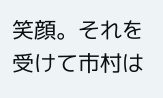笑顔。それを受けて市村は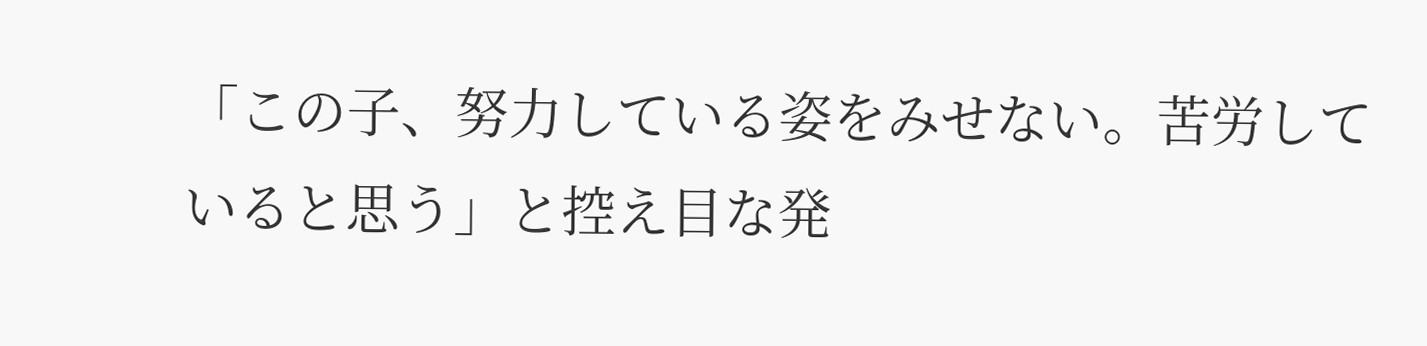「この子、努力している姿をみせない。苦労していると思う」と控え目な発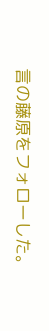言の藤原をフォローした。